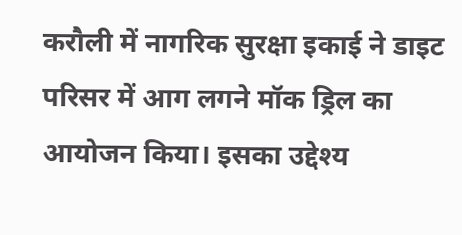करौली में नागरिक सुरक्षा इकाई ने डाइट परिसर में आग लगने मॉक ड्रिल का आयोजन किया। इसका उद्देश्य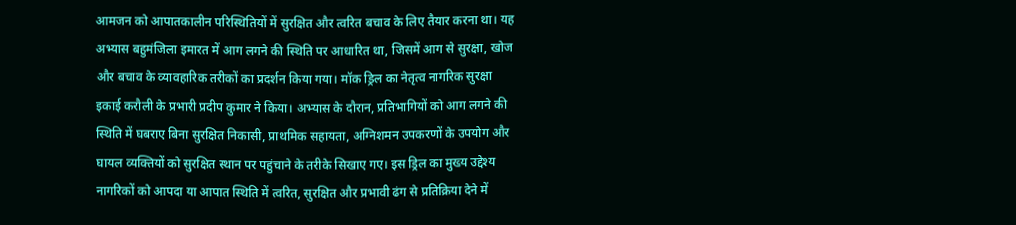आमजन को आपातकालीन परिस्थितियों में सुरक्षित और त्वरित बचाव के लिए तैयार करना था। यह अभ्यास बहुमंजिला इमारत में आग लगने की स्थिति पर आधारित था, जिसमें आग से सुरक्षा, खोज और बचाव के व्यावहारिक तरीकों का प्रदर्शन किया गया। मॉक ड्रिल का नेतृत्व नागरिक सुरक्षा इकाई करौली के प्रभारी प्रदीप कुमार ने किया। अभ्यास के दौरान, प्रतिभागियों को आग लगने की स्थिति में घबराए बिना सुरक्षित निकासी, प्राथमिक सहायता, अग्निशमन उपकरणों के उपयोग और घायल व्यक्तियों को सुरक्षित स्थान पर पहुंचाने के तरीके सिखाए गए। इस ड्रिल का मुख्य उद्देश्य नागरिकों को आपदा या आपात स्थिति में त्वरित, सुरक्षित और प्रभावी ढंग से प्रतिक्रिया देने में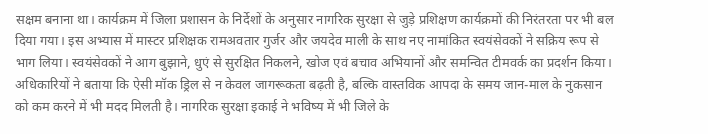सक्षम बनाना था। कार्यक्रम में जिला प्रशासन के निर्देशों के अनुसार नागरिक सुरक्षा से जुड़े प्रशिक्षण कार्यक्रमों की निरंतरता पर भी बल दिया गया। इस अभ्यास में मास्टर प्रशिक्षक रामअवतार गुर्जर और जयदेव माली के साथ नए नामांकित स्वयंसेवकों ने सक्रिय रूप से भाग लिया। स्वयंसेवकों ने आग बुझाने, धुएं से सुरक्षित निकलने, खोज एवं बचाव अभियानों और समन्वित टीमवर्क का प्रदर्शन किया। अधिकारियों ने बताया कि ऐसी मॉक ड्रिल से न केवल जागरूकता बढ़ती है, बल्कि वास्तविक आपदा के समय जान-माल के नुकसान को कम करने में भी मदद मिलती है। नागरिक सुरक्षा इकाई ने भविष्य में भी जिले के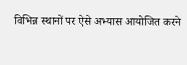विभिन्न स्थानों पर ऐसे अभ्यास आयोजित करने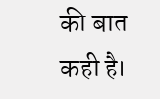की बात कही है।